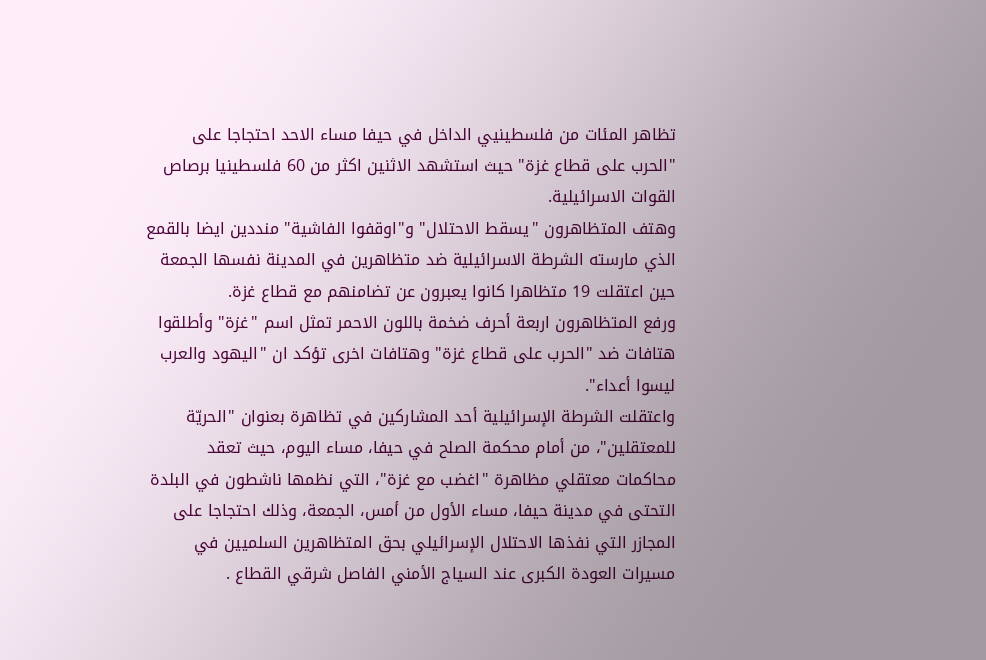تظاهر المئات من فلسطينيي الداخل في حيفا مساء الاحد احتجاجا على "الحرب على قطاع غزة" حيث استشهد الاثنين اكثر من 60 فلسطينيا برصاص القوات الاسرائيلية.
وهتف المتظاهرون "يسقط الاحتلال" و"اوقفوا الفاشية" منددين ايضا بالقمع الذي مارسته الشرطة الاسرائيلية ضد متظاهرين في المدينة نفسها الجمعة حين اعتقلت 19 متظاهرا كانوا يعبرون عن تضامنهم مع قطاع غزة.
ورفع المتظاهرون اربعة أحرف ضخمة باللون الاحمر تمثل اسم "غزة" وأطلقوا هتافات ضد "الحرب على قطاع غزة" وهتافات اخرى تؤكد ان "اليهود والعرب ليسوا أعداء".
واعتقلت الشرطة الإسرائيلية أحد المشاركين في تظاهرة بعنوان "الحريّة للمعتقلين"، من أمام محكمة الصلح في حيفا، مساء اليوم، حيث تعقد محاكمات معتقلي مظاهرة "اغضب مع غزة"، التي نظمها ناشطون في البلدة التحتى في مدينة حيفا، مساء الأول من أمس، الجمعة، وذلك احتجاجا على المجازر التي نفذها الاحتلال الإسرائيلي بحق المتظاهرين السلميين في مسيرات العودة الكبرى عند السياج الأمني الفاصل شرقي القطاع .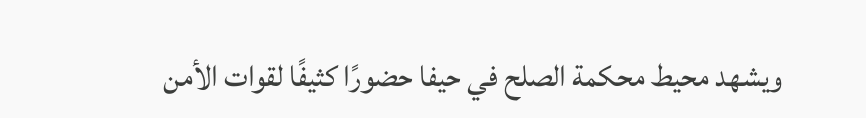ويشهد محيط محكمة الصلح في حيفا حضورًا كثيفًا لقوات الأمن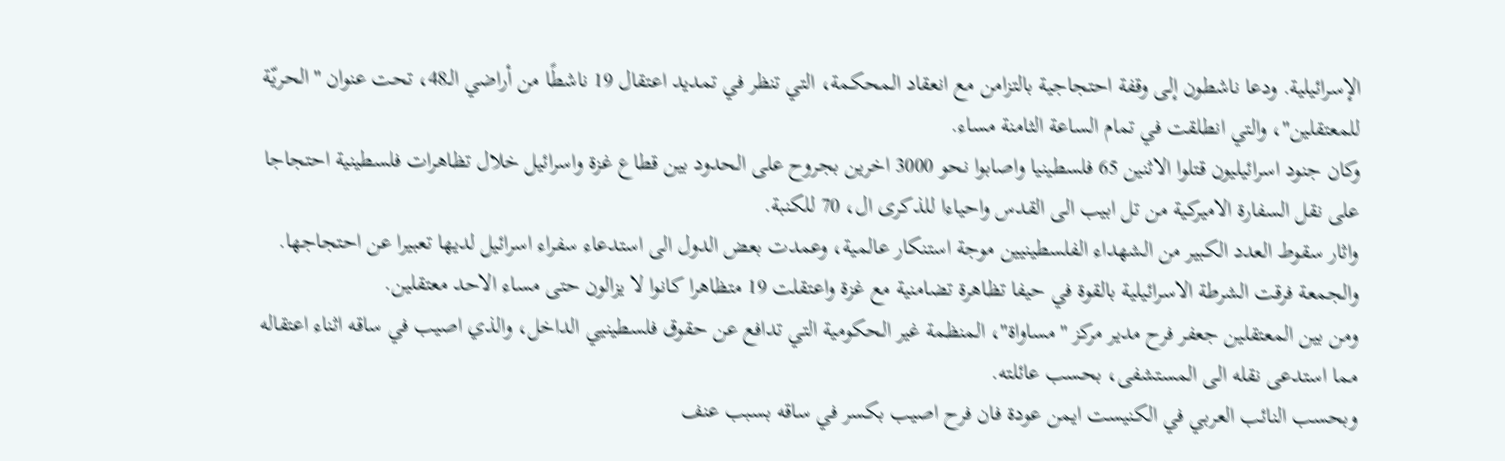الإسرائيلية. ودعا ناشطون إلى وقفة احتجاجية بالتزامن مع انعقاد المحكمة، التي تنظر في تمديد اعتقال 19 ناشطًا من أراضي الـ48، تحت عنوان "الحريّة للمعتقلين"، والتي انطلقت في تمام الساعة الثامنة مساء.
وكان جنود اسرائيليون قتلوا الاثنين 65 فلسطينيا واصابوا نحو 3000 اخرين بجروح على الحدود بين قطاع غزة واسرائيل خلال تظاهرات فلسطينية احتجاجا على نقل السفارة الاميركية من تل ابيب الى القدس واحياءا للذكرى ال، 70 للكنبة.
واثار سقوط العدد الكبير من الشهداء الفلسطينيين موجة استنكار عالمية، وعمدت بعض الدول الى استدعاء سفراء اسرائيل لديها تعبيرا عن احتجاجها.
والجمعة فرقت الشرطة الاسرائيلية بالقوة في حيفا تظاهرة تضامنية مع غزة واعتقلت 19 متظاهرا كانوا لا يزالون حتى مساء الاحد معتقلين.
ومن بين المعتقلين جعفر فرح مدير مركز "مساواة"، المنظمة غير الحكومية التي تدافع عن حقوق فلسطينيي الداخل، والذي اصيب في ساقه اثناء اعتقاله مما استدعى نقله الى المستشفى، بحسب عائلته.
وبحسب النائب العربي في الكنيست ايمن عودة فان فرح اصيب بكسر في ساقه بسبب عنف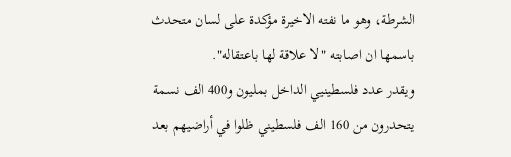الشرطة، وهو ما نفته الاخيرة مؤكدة على لسان متحدث باسمها ان اصابته "لا علاقة لها باعتقاله".
ويقدر عدد فلسطينيي الداخل بمليون و400 الف نسمة يتحدرون من 160 الف فلسطيني ظلوا في أراضيهم بعد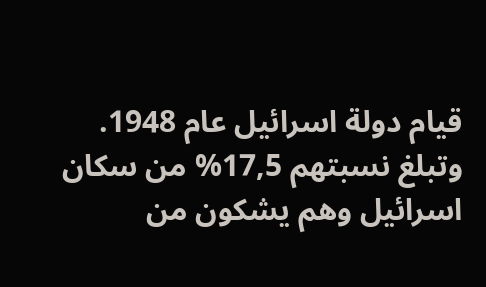قيام دولة اسرائيل عام 1948. وتبلغ نسبتهم 17,5% من سكان اسرائيل وهم يشكون من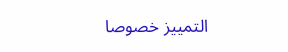التمييز خصوصا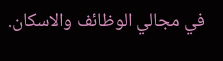في مجالي الوظائف والاسكان.